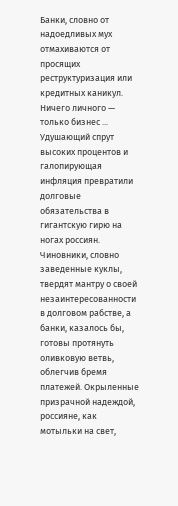Банки, словно от надоедливых мух отмахиваются от просящих реструктуризация или кредитных каникул. Ничего личного — только бизнес ...
Удушающий спрут высоких процентов и галопирующая инфляция превратили долговые обязательства в гигантскую гирю на ногах россиян. Чиновники, словно заведенные куклы, твердят мантру о своей незаинтересованности в долговом рабстве, а банки, казалось бы, готовы протянуть оливковую ветвь, облегчив бремя платежей. Окрыленные призрачной надеждой, россияне, как мотыльки на свет,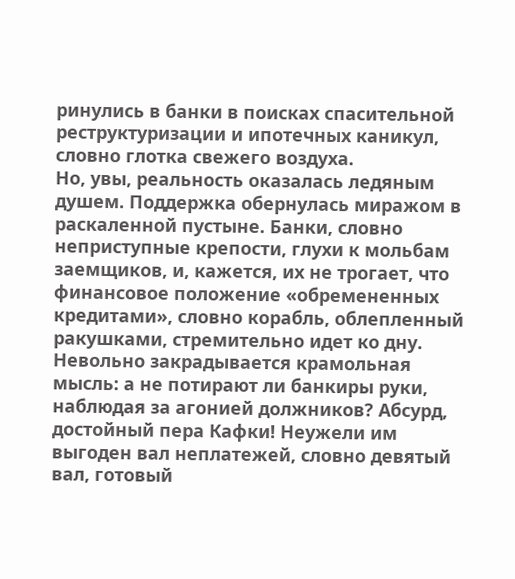ринулись в банки в поисках спасительной реструктуризации и ипотечных каникул, словно глотка свежего воздуха.
Но, увы, реальность оказалась ледяным душем. Поддержка обернулась миражом в раскаленной пустыне. Банки, словно неприступные крепости, глухи к мольбам заемщиков, и, кажется, их не трогает, что финансовое положение «обремененных кредитами», словно корабль, облепленный ракушками, стремительно идет ко дну. Невольно закрадывается крамольная мысль: а не потирают ли банкиры руки, наблюдая за агонией должников? Абсурд, достойный пера Кафки! Неужели им выгоден вал неплатежей, словно девятый вал, готовый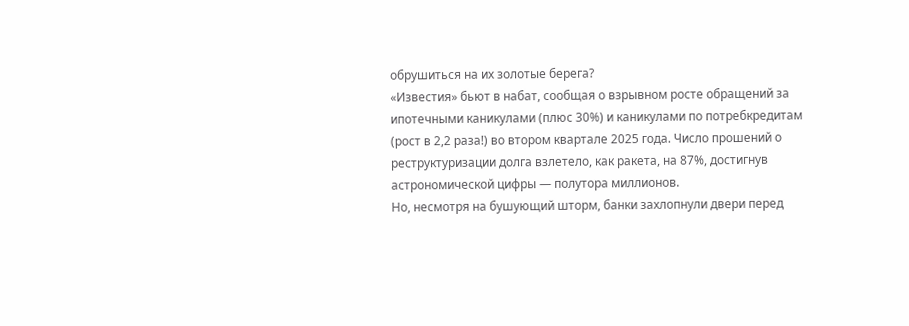обрушиться на их золотые берега?
«Известия» бьют в набат, сообщая о взрывном росте обращений за ипотечными каникулами (плюс 30%) и каникулами по потребкредитам (рост в 2,2 раза!) во втором квартале 2025 года. Число прошений о реструктуризации долга взлетело, как ракета, на 87%, достигнув астрономической цифры — полутора миллионов.
Но, несмотря на бушующий шторм, банки захлопнули двери перед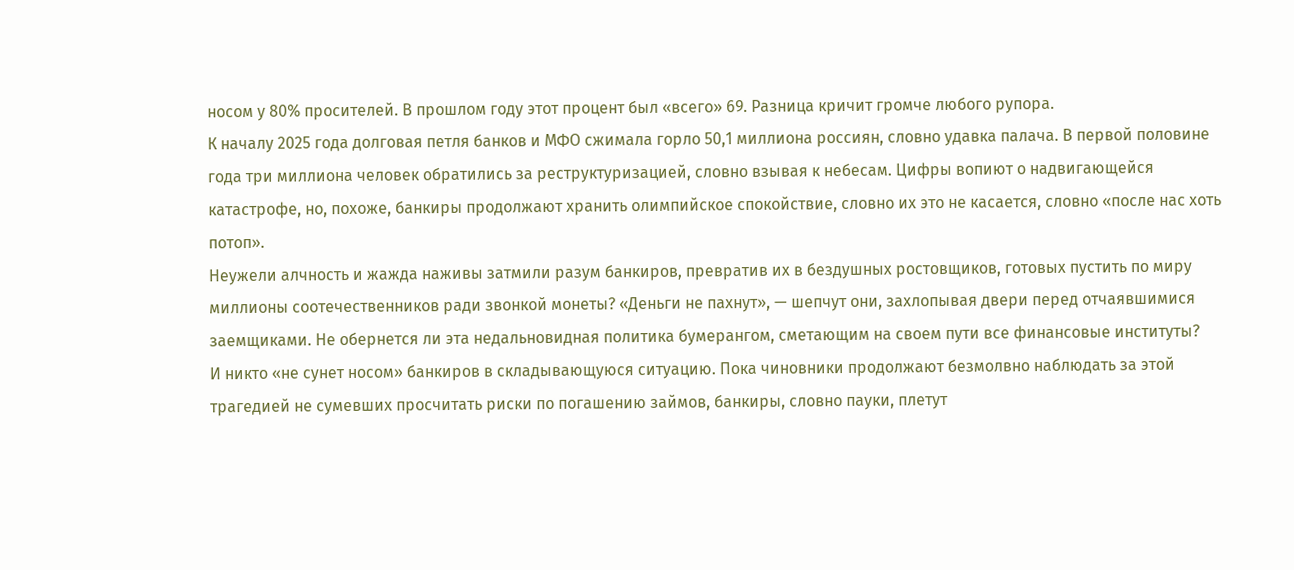носом у 80% просителей. В прошлом году этот процент был «всего» 69. Разница кричит громче любого рупора.
К началу 2025 года долговая петля банков и МФО сжимала горло 50,1 миллиона россиян, словно удавка палача. В первой половине года три миллиона человек обратились за реструктуризацией, словно взывая к небесам. Цифры вопиют о надвигающейся катастрофе, но, похоже, банкиры продолжают хранить олимпийское спокойствие, словно их это не касается, словно «после нас хоть потоп».
Неужели алчность и жажда наживы затмили разум банкиров, превратив их в бездушных ростовщиков, готовых пустить по миру миллионы соотечественников ради звонкой монеты? «Деньги не пахнут», — шепчут они, захлопывая двери перед отчаявшимися заемщиками. Не обернется ли эта недальновидная политика бумерангом, сметающим на своем пути все финансовые институты?
И никто «не сунет носом» банкиров в складывающуюся ситуацию. Пока чиновники продолжают безмолвно наблюдать за этой трагедией не сумевших просчитать риски по погашению займов, банкиры, словно пауки, плетут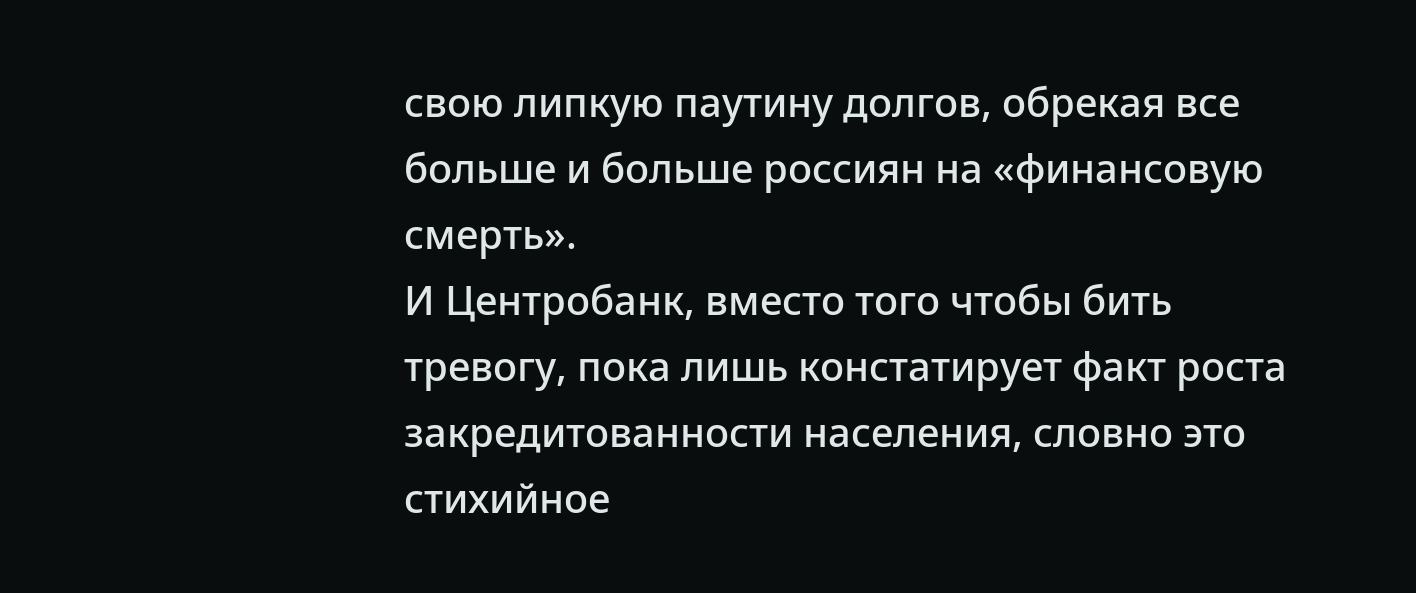свою липкую паутину долгов, обрекая все больше и больше россиян на «финансовую смерть».
И Центробанк, вместо того чтобы бить тревогу, пока лишь констатирует факт роста закредитованности населения, словно это стихийное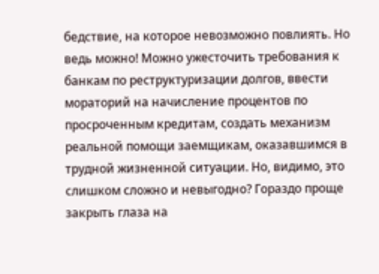бедствие, на которое невозможно повлиять. Но ведь можно! Можно ужесточить требования к банкам по реструктуризации долгов, ввести мораторий на начисление процентов по просроченным кредитам, создать механизм реальной помощи заемщикам, оказавшимся в трудной жизненной ситуации. Но, видимо, это слишком сложно и невыгодно? Гораздо проще закрыть глаза на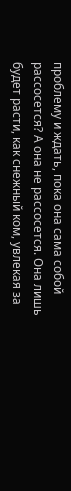проблему и ждать, пока она сама собой рассосется? А она не рассосется. Она лишь будет расти, как снежный ком, увлекая за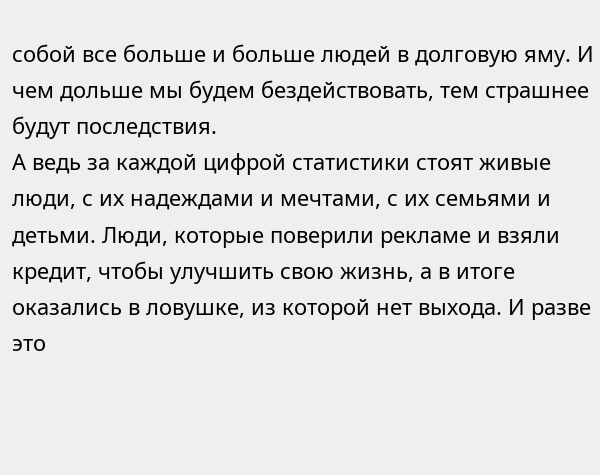собой все больше и больше людей в долговую яму. И чем дольше мы будем бездействовать, тем страшнее будут последствия.
А ведь за каждой цифрой статистики стоят живые люди, с их надеждами и мечтами, с их семьями и детьми. Люди, которые поверили рекламе и взяли кредит, чтобы улучшить свою жизнь, а в итоге оказались в ловушке, из которой нет выхода. И разве это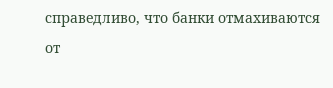справедливо, что банки отмахиваются от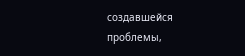создавшейся проблемы,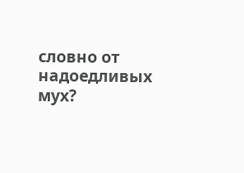словно от надоедливых мух?